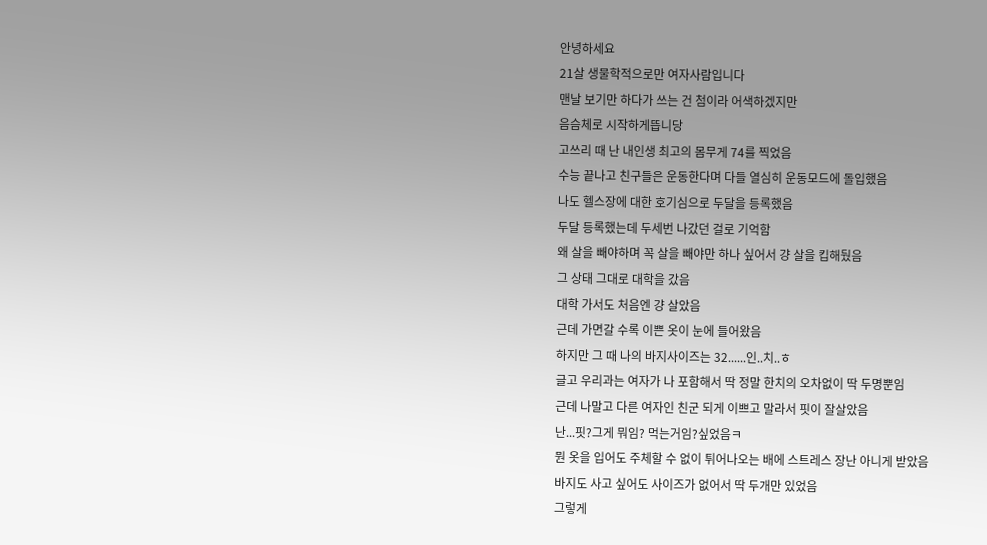안녕하세요
21살 생물학적으로만 여자사람입니다
맨날 보기만 하다가 쓰는 건 첨이라 어색하겠지만
음슴체로 시작하게뜹니당
고쓰리 때 난 내인생 최고의 몸무게 74를 찍었음
수능 끝나고 친구들은 운동한다며 다들 열심히 운동모드에 돌입했음
나도 헬스장에 대한 호기심으로 두달을 등록했음
두달 등록했는데 두세번 나갔던 걸로 기억함
왜 살을 빼야하며 꼭 살을 빼야만 하나 싶어서 걍 살을 킵해뒀음
그 상태 그대로 대학을 갔음
대학 가서도 처음엔 걍 살았음
근데 가면갈 수록 이쁜 옷이 눈에 들어왔음
하지만 그 때 나의 바지사이즈는 32......인..치..ㅎ
글고 우리과는 여자가 나 포함해서 딱 정말 한치의 오차없이 딱 두명뿐임
근데 나말고 다른 여자인 친군 되게 이쁘고 말라서 핏이 잘살았음
난...핏?그게 뭐임? 먹는거임?싶었음ㅋ
뭔 옷을 입어도 주체할 수 없이 튀어나오는 배에 스트레스 장난 아니게 받았음
바지도 사고 싶어도 사이즈가 없어서 딱 두개만 있었음
그렇게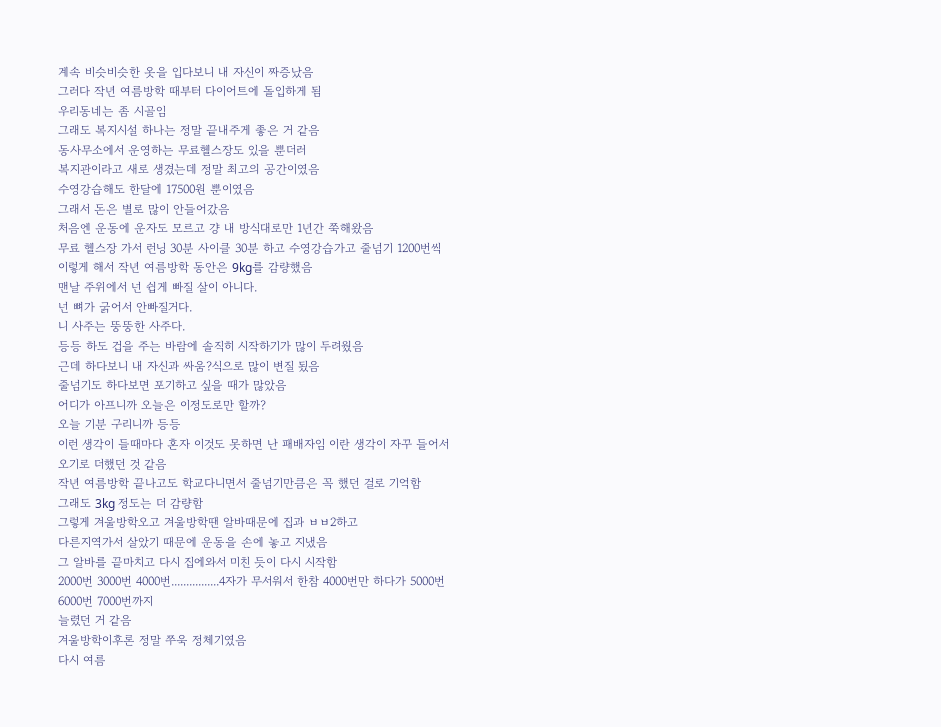계속 비슷비슷한 옷을 입다보니 내 자신이 짜증났음
그러다 작년 여름방학 때부터 다이어트에 돌입하게 됨
우리동네는 좀 시골임
그래도 복지시설 하나는 정말 끝내주게 좋은 거 같음
동사무소에서 운영하는 무료헬스장도 있을 뿐더러
복지관이라고 새로 생겼는데 정말 최고의 공간이였음
수영강습해도 한달에 17500원 뿐이였음
그래서 돈은 별로 많이 안들어갔음
처음엔 운동에 운자도 모르고 걍 내 방식대로만 1년간 쭉해왔음
무료 헬스장 가서 런닝 30분 사이클 30분 하고 수영강습가고 줄넘기 1200번씩
이렇게 해서 작년 여름방학 동안은 9kg를 감량했음
맨날 주위에서 넌 쉽게 빠질 살이 아니다.
넌 뼈가 굵어서 안빠질거다.
니 사주는 뚱뚱한 사주다.
등등 하도 겁을 주는 바람에 솔직히 시작하기가 많이 두려웠음
근데 하다보니 내 자신과 싸움?식으로 많이 변질 됬음
줄넘기도 하다보면 포기하고 싶을 때가 많았음
어디가 아프니까 오늘은 이정도로만 할까?
오늘 기분 구리니까 등등
이런 생각이 들때마다 혼자 이것도 못하면 난 패배자임 이란 생각이 자꾸 들어서
오기로 더했던 것 같음
작년 여름방학 끝나고도 학교다니면서 줄넘기만큼은 꼭 했던 걸로 기억함
그래도 3kg 정도는 더 감량함
그렇게 겨울방학오고 겨울방학땐 알바때문에 집과 ㅂㅂ2하고
다른지역가서 살았기 때문에 운동을 손에 놓고 지냈음
그 알바를 끝마치고 다시 집에와서 미친 듯이 다시 시작함
2000번 3000번 4000번................4자가 무서워서 한참 4000번만 하다가 5000번 6000번 7000번까지
늘렸던 거 같음
겨울방학이후론 정말 쭈욱 정체기였음
다시 여름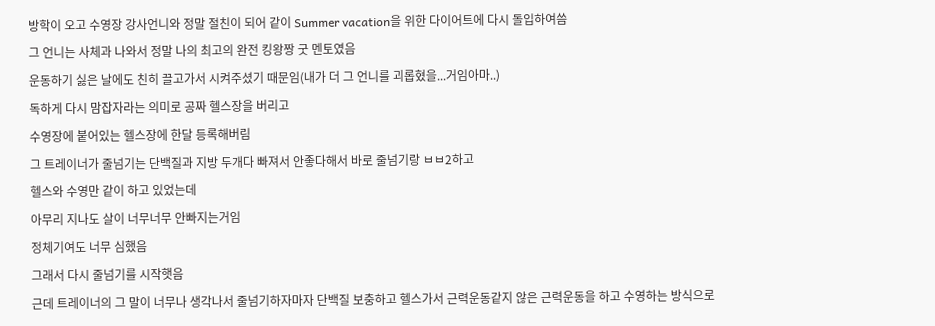방학이 오고 수영장 강사언니와 정말 절친이 되어 같이 Summer vacation을 위한 다이어트에 다시 돌입하여씀
그 언니는 사체과 나와서 정말 나의 최고의 완전 킹왕짱 굿 멘토였음
운동하기 싫은 날에도 친히 끌고가서 시켜주셨기 때문임(내가 더 그 언니를 괴롭혔을...거임아마..)
독하게 다시 맘잡자라는 의미로 공짜 헬스장을 버리고
수영장에 붙어있는 헬스장에 한달 등록해버림
그 트레이너가 줄넘기는 단백질과 지방 두개다 빠져서 안좋다해서 바로 줄넘기랑 ㅂㅂ2하고
헬스와 수영만 같이 하고 있었는데
아무리 지나도 살이 너무너무 안빠지는거임
정체기여도 너무 심했음
그래서 다시 줄넘기를 시작햇음
근데 트레이너의 그 말이 너무나 생각나서 줄넘기하자마자 단백질 보충하고 헬스가서 근력운동같지 않은 근력운동을 하고 수영하는 방식으로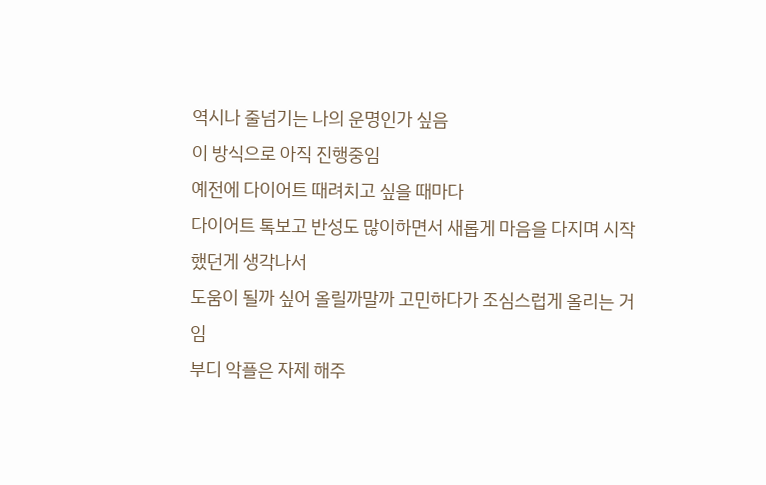역시나 줄넘기는 나의 운명인가 싶음
이 방식으로 아직 진행중임
예전에 다이어트 때려치고 싶을 때마다
다이어트 톡보고 반성도 많이하면서 새롭게 마음을 다지며 시작했던게 생각나서
도움이 될까 싶어 올릴까말까 고민하다가 조심스럽게 올리는 거임
부디 악플은 자제 해주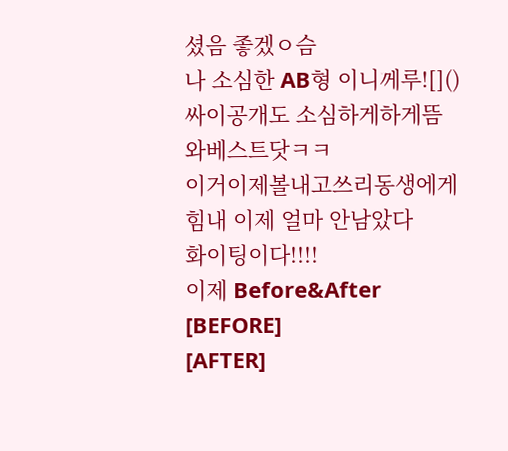셨음 좋겠ㅇ슴
나 소심한 AB형 이니께루![]()
싸이공개도 소심하게하게뜸
와베스트닷ㅋㅋ
이거이제볼내고쓰리동생에게
힘내 이제 얼마 안남았다
화이팅이다!!!!
이제 Before&After
[BEFORE]
[AFTER]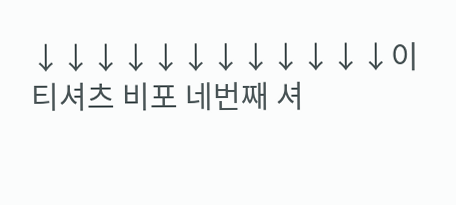↓↓↓↓↓↓↓↓↓↓↓↓이티셔츠 비포 네번째 셔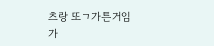츠랑 또ㄱ가튼거임
가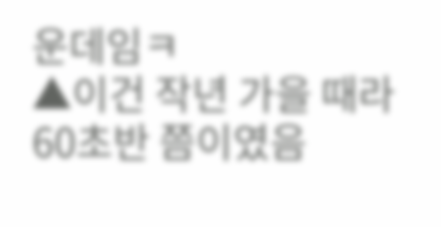운데임ㅋ
▲이건 작년 가을 때라 60초반 쯤이였음